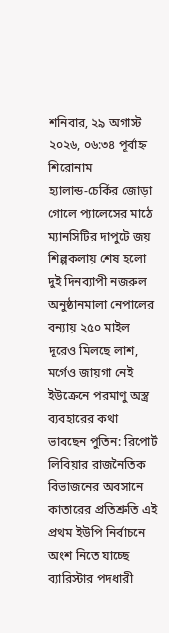শনিবার, ২৯ অগাস্ট ২০২৬, ০৬:৩৪ পূর্বাহ্ন
শিরোনাম
হ্যালান্ড-চের্কির জোড়া গোলে প্যালেসের মাঠে ম্যানসিটির দাপুটে জয় শিল্পকলায় শেষ হলো দুই দিনব্যাপী নজরুল অনুষ্ঠানমালা নেপালের বন্যায় ২৫০ মাইল দূরেও মিলছে লাশ, মর্গেও জায়গা নেই ইউক্রেনে পরমাণু অস্ত্র ব্যবহারের কথা ভাবছেন পুতিন: রিপোর্ট লিবিয়ার রাজনৈতিক বিভাজনের অবসানে কাতারের প্রতিশ্রুতি এই প্রথম ইউপি নির্বাচনে অংশ নিতে যাচ্ছে ব্যারিস্টার পদধারী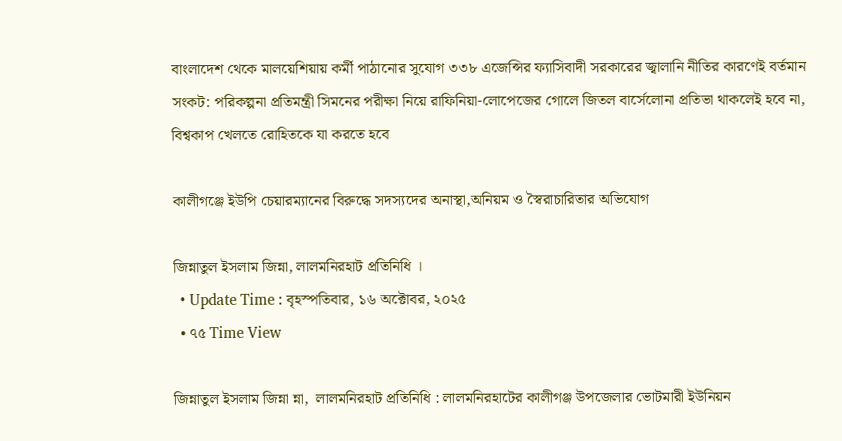বাংলাদেশ থেকে মালয়েশিয়ায় কর্মী পাঠানোর সুযোগ ৩৩৮ এজেন্সির ফ্যাসিবাদী সরকারের জ্বালানি নীতির কারণেই বর্তমান সংকট: পরিকল্পনা প্রতিমন্ত্রী সিমনের পরীক্ষা নিয়ে রাফিনিয়া-লোপেজের গোলে জিতল বার্সেলোনা প্রতিভা থাকলেই হবে না, বিশ্বকাপ খেলতে রোহিতকে যা করতে হবে

কালীগঞ্জে ইউপি চেয়ারম্যানের বিরুদ্ধে সদস্যদের অনাস্থা,অনিয়ম ও স্বৈরাচারিতার অভিযোগ

জিন্নাতুল ইসলাম জিন্না, লালমনিরহাট প্রতিনিধি ।
  • Update Time : বৃহস্পতিবার, ১৬ অক্টোবর, ২০২৫
  • ৭৫ Time View

জিন্নাতুল ইসলাম জিন্না ন্না,  লালমনিরহাট প্রতিনিধি : লালমনিরহাটের কালীগঞ্জ উপজেলার ভোটমারী ইউনিয়ন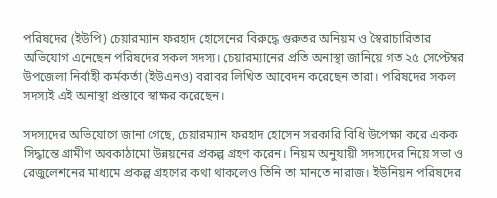পরিষদের (ইউপি) চেয়ারম্যান ফরহাদ হোসেনের বিরুদ্ধে গুরুতর অনিয়ম ও স্বৈরাচারিতার অভিযোগ এনেছেন পরিষদের সকল সদস্য। চেয়ারম্যানের প্রতি অনাস্থা জানিয়ে গত ২৫ সেপ্টেম্বর উপজেলা নির্বাহী কর্মকর্তা (ইউএনও) বরাবর লিখিত আবেদন করেছেন তারা। পরিষদের সকল সদস্যই এই অনাস্থা প্রস্তাবে স্বাক্ষর করেছেন।

সদস্যদের অভিযোগে জানা গেছে, চেয়ারম্যান ফরহাদ হোসেন সরকারি বিধি উপেক্ষা করে একক সিদ্ধান্তে গ্রামীণ অবকাঠামো উন্নয়নের প্রকল্প গ্রহণ করেন। নিয়ম অনুযায়ী সদস্যদের নিয়ে সভা ও রেজুলেশনের মাধ্যমে প্রকল্প গ্রহণের কথা থাকলেও তিনি তা মানতে নারাজ। ইউনিয়ন পরিষদের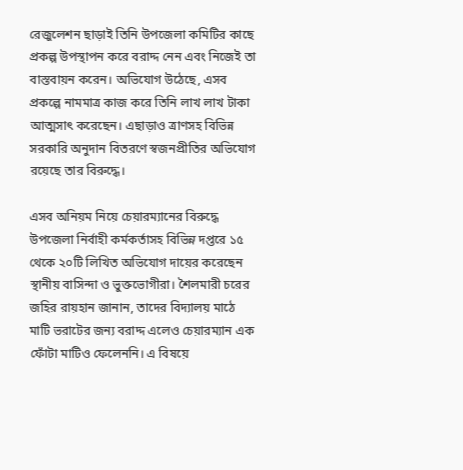রেজুলেশন ছাড়াই তিনি উপজেলা কমিটির কাছে প্রকল্প উপস্থাপন করে বরাদ্দ নেন এবং নিজেই তা বাস্তবায়ন করেন। অভিযোগ উঠেছে, এসব প্রকল্পে নামমাত্র কাজ করে তিনি লাখ লাখ টাকা আত্মসাৎ করেছেন। এছাড়াও ত্রাণসহ বিভিন্ন সরকারি অনুদান বিতরণে স্বজনপ্রীতির অভিযোগ রয়েছে তার বিরুদ্ধে।

এসব অনিয়ম নিয়ে চেয়ারম্যানের বিরুদ্ধে উপজেলা নির্বাহী কর্মকর্তাসহ বিভিন্ন দপ্তরে ১৫ থেকে ২০টি লিখিত অভিযোগ দায়ের করেছেন স্থানীয় বাসিন্দা ও ভুক্তভোগীরা। শৈলমারী চরের জহির রায়হান জানান, তাদের বিদ্যালয় মাঠে মাটি ভরাটের জন্য বরাদ্দ এলেও চেয়ারম্যান এক ফোঁটা মাটিও ফেলেননি। এ বিষয়ে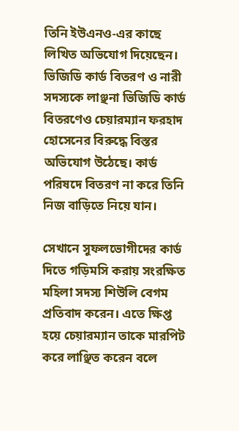তিনি ইউএনও-এর কাছে লিখিত অভিযোগ দিয়েছেন। ভিজিডি কার্ড বিতরণ ও নারী সদস্যকে লাঞ্ছনা ভিজিডি কার্ড বিতরণেও চেয়ারম্যান ফরহাদ হোসেনের বিরুদ্ধে বিস্তর অভিযোগ উঠেছে। কার্ড পরিষদে বিতরণ না করে তিনি নিজ বাড়িতে নিয়ে যান।

সেখানে সুফলভোগীদের কার্ড দিতে গড়িমসি করায় সংরক্ষিত মহিলা সদস্য শিউলি বেগম প্রতিবাদ করেন। এতে ক্ষিপ্ত হয়ে চেয়ারম্যান তাকে মারপিট করে লাঞ্ছিত করেন বলে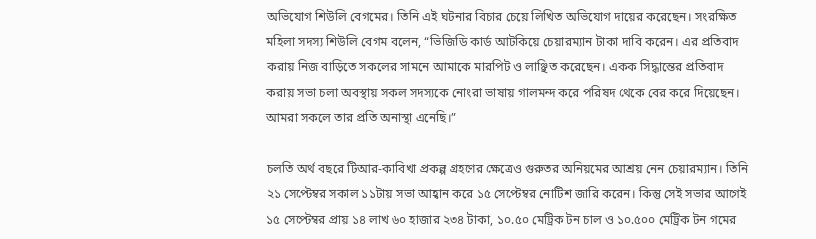অভিযোগ শিউলি বেগমের। তিনি এই ঘটনার বিচার চেয়ে লিখিত অভিযোগ দায়ের করেছেন। সংরক্ষিত মহিলা সদস্য শিউলি বেগম বলেন, “ভিজিডি কার্ড আটকিয়ে চেয়ারম্যান টাকা দাবি করেন। এর প্রতিবাদ করায় নিজ বাড়িতে সকলের সামনে আমাকে মারপিট ও লাঞ্ছিত করেছেন। একক সিদ্ধান্তের প্রতিবাদ করায় সভা চলা অবস্থায় সকল সদস্যকে নোংরা ভাষায় গালমন্দ করে পরিষদ থেকে বের করে দিয়েছেন। আমরা সকলে তার প্রতি অনাস্থা এনেছি।”

চলতি অর্থ বছরে টিআর-কাবিখা প্রকল্প গ্রহণের ক্ষেত্রেও গুরুতর অনিয়মের আশ্রয় নেন চেয়ারম্যান। তিনি ২১ সেপ্টেম্বর সকাল ১১টায় সভা আহ্বান করে ১৫ সেপ্টেম্বর নোটিশ জারি করেন। কিন্তু সেই সভার আগেই ১৫ সেপ্টেম্বর প্রায় ১৪ লাখ ৬০ হাজার ২৩৪ টাকা, ১০.৫০ মেট্রিক টন চাল ও ১০.৫০০ মেট্রিক টন গমের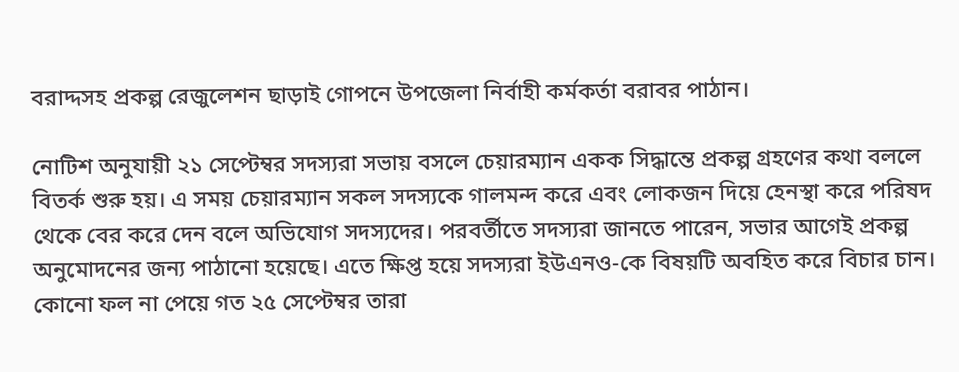বরাদ্দসহ প্রকল্প রেজুলেশন ছাড়াই গোপনে উপজেলা নির্বাহী কর্মকর্তা বরাবর পাঠান।

নোটিশ অনুযায়ী ২১ সেপ্টেম্বর সদস্যরা সভায় বসলে চেয়ারম্যান একক সিদ্ধান্তে প্রকল্প গ্রহণের কথা বললে বিতর্ক শুরু হয়। এ সময় চেয়ারম্যান সকল সদস্যকে গালমন্দ করে এবং লোকজন দিয়ে হেনস্থা করে পরিষদ থেকে বের করে দেন বলে অভিযোগ সদস্যদের। পরবর্তীতে সদস্যরা জানতে পারেন, সভার আগেই প্রকল্প অনুমোদনের জন্য পাঠানো হয়েছে। এতে ক্ষিপ্ত হয়ে সদস্যরা ইউএনও-কে বিষয়টি অবহিত করে বিচার চান। কোনো ফল না পেয়ে গত ২৫ সেপ্টেম্বর তারা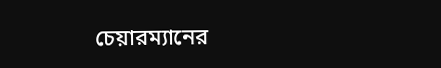চেয়ারম্যানের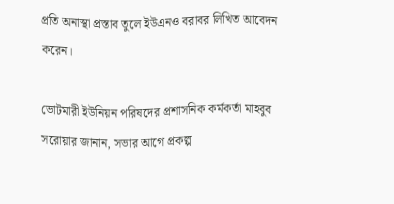প্রতি অনাস্থা প্রস্তাব তুলে ইউএনও বরাবর লিখিত আবেদন করেন।

ভোটমারী ইউনিয়ন পরিষদের প্রশাসনিক কর্মকর্তা মাহবুব সরোয়ার জানান, সভার আগে প্রকল্প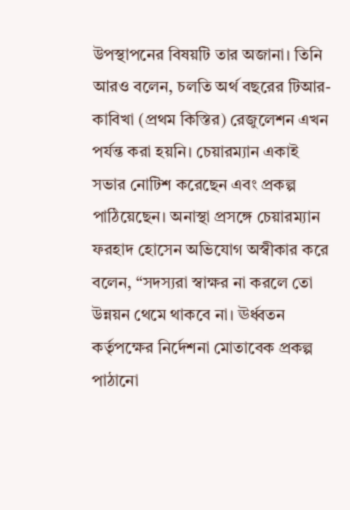উপস্থাপনের বিষয়টি তার অজানা। তিনি আরও বলেন, চলতি অর্থ বছরের টিআর-কাবিখা (প্রথম কিস্তির) রেজুলেশন এখন পর্যন্ত করা হয়নি। চেয়ারম্যান একাই সভার নোটিশ করেছেন এবং প্রকল্প পাঠিয়েছেন। অনাস্থা প্রসঙ্গে চেয়ারম্যান ফরহাদ হোসেন অভিযোগ অস্বীকার করে বলেন, “সদস্যরা স্বাক্ষর না করলে তো উন্নয়ন থেমে থাকবে না। ঊর্ধ্বতন কর্তৃপক্ষের নির্দেশনা মোতাবেক প্রকল্প পাঠানো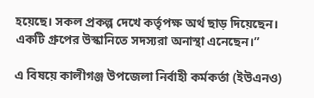হয়েছে। সকল প্রকল্প দেখে কর্তৃপক্ষ অর্থ ছাড় দিয়েছেন। একটি গ্রুপের উস্কানিতে সদস্যরা অনাস্থা এনেছেন।”

এ বিষয়ে কালীগঞ্জ উপজেলা নির্বাহী কর্মকর্তা (ইউএনও)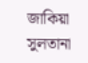জাকিয়া সুলতানা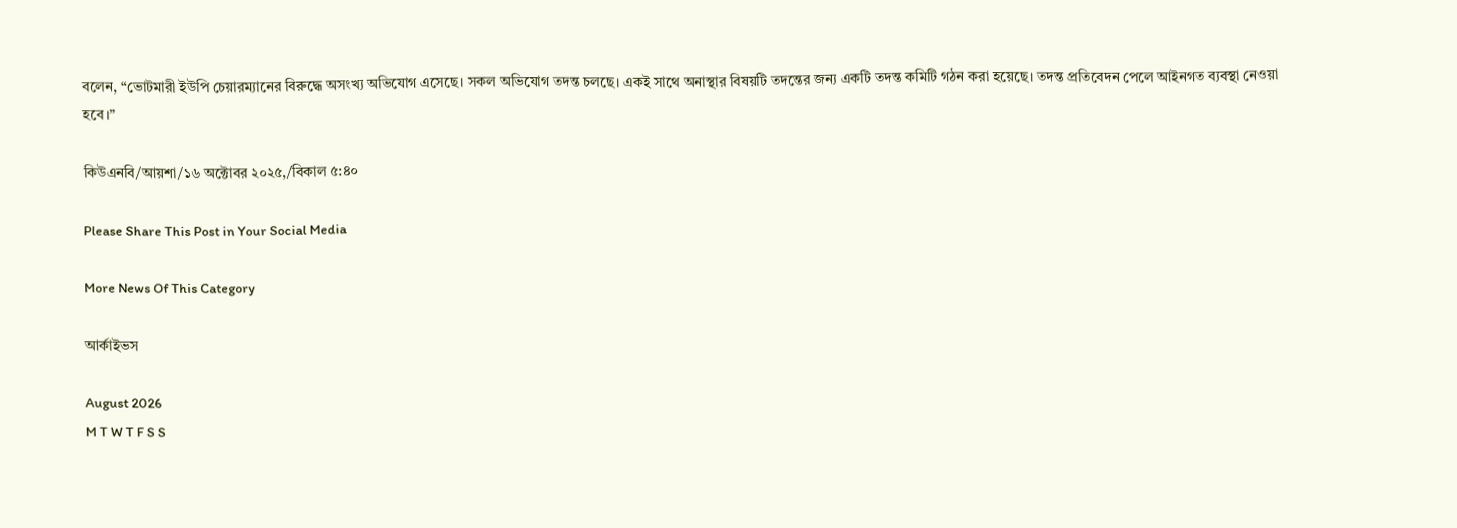বলেন, “ভোটমারী ইউপি চেয়ারম্যানের বিরুদ্ধে অসংখ্য অভিযোগ এসেছে। সকল অভিযোগ তদন্ত চলছে। একই সাথে অনাস্থার বিষয়টি তদন্তের জন্য একটি তদন্ত কমিটি গঠন করা হয়েছে। তদন্ত প্রতিবেদন পেলে আইনগত ব্যবস্থা নেওয়া হবে।”

কিউএনবি/আয়শা/১৬ অক্টোবর ২০২৫,/বিকাল ৫:৪০

Please Share This Post in Your Social Media

More News Of This Category

আর্কাইভস

August 2026
M T W T F S S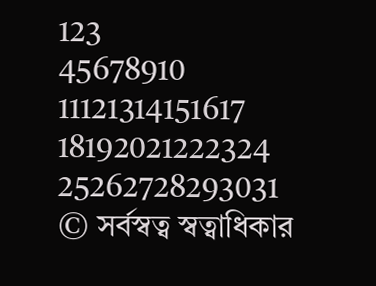123
45678910
11121314151617
18192021222324
25262728293031
© সর্বস্বত্ব স্বত্বাধিকার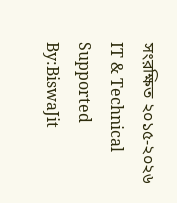সংরক্ষিত ২০১৫-২০২৬
IT & Technical Supported By:BiswaJit